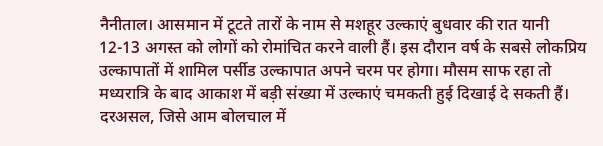नैनीताल। आसमान में टूटते तारों के नाम से मशहूर उल्काएं बुधवार की रात यानी 12-13 अगस्त को लोगों को रोमांचित करने वाली हैं। इस दौरान वर्ष के सबसे लोकप्रिय उल्कापातों में शामिल पर्सीड उल्कापात अपने चरम पर होगा। मौसम साफ रहा तो मध्यरात्रि के बाद आकाश में बड़ी संख्या में उल्काएं चमकती हुई दिखाई दे सकती हैं।
दरअसल, जिसे आम बोलचाल में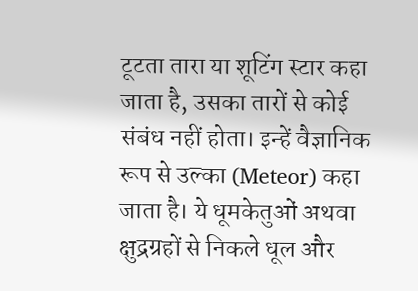टूटता तारा या शूटिंग स्टार कहा जाता है, उसका तारों से कोई संबंध नहीं होता। इन्हें वैज्ञानिक रूप से उल्का (Meteor) कहा जाता है। ये धूमकेतुओं अथवा क्षुद्रग्रहों से निकले धूल और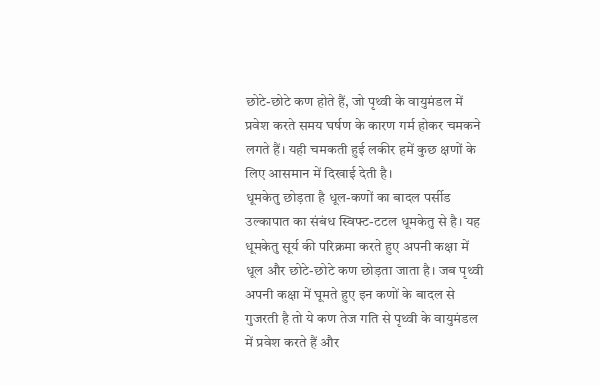छोटे-छोटे कण होते हैं, जो पृथ्वी के वायुमंडल में प्रवेश करते समय घर्षण के कारण गर्म होकर चमकने लगते हैं। यही चमकती हुई लकीर हमें कुछ क्षणों के लिए आसमान में दिखाई देती है।
धूमकेतु छोड़ता है धूल-कणों का बादल पर्सीड उल्कापात का संबंध स्विफ्ट-टटल धूमकेतु से है। यह धूमकेतु सूर्य की परिक्रमा करते हुए अपनी कक्षा में धूल और छोटे-छोटे कण छोड़ता जाता है। जब पृथ्वी अपनी कक्षा में घूमते हुए इन कणों के बादल से गुजरती है तो ये कण तेज गति से पृथ्वी के वायुमंडल में प्रवेश करते हैं और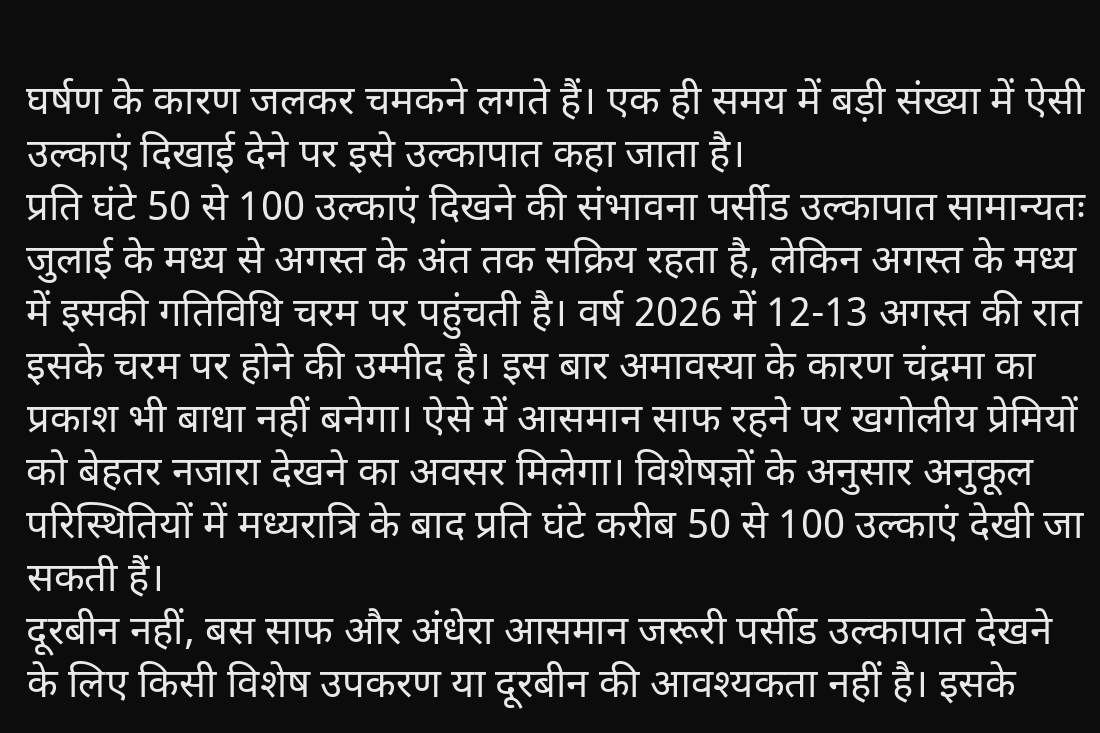घर्षण के कारण जलकर चमकने लगते हैं। एक ही समय में बड़ी संख्या में ऐसी उल्काएं दिखाई देने पर इसे उल्कापात कहा जाता है।
प्रति घंटे 50 से 100 उल्काएं दिखने की संभावना पर्सीड उल्कापात सामान्यतः जुलाई के मध्य से अगस्त के अंत तक सक्रिय रहता है, लेकिन अगस्त के मध्य में इसकी गतिविधि चरम पर पहुंचती है। वर्ष 2026 में 12-13 अगस्त की रात इसके चरम पर होने की उम्मीद है। इस बार अमावस्या के कारण चंद्रमा का प्रकाश भी बाधा नहीं बनेगा। ऐसे में आसमान साफ रहने पर खगोलीय प्रेमियों को बेहतर नजारा देखने का अवसर मिलेगा। विशेषज्ञों के अनुसार अनुकूल परिस्थितियों में मध्यरात्रि के बाद प्रति घंटे करीब 50 से 100 उल्काएं देखी जा सकती हैं।
दूरबीन नहीं, बस साफ और अंधेरा आसमान जरूरी पर्सीड उल्कापात देखने के लिए किसी विशेष उपकरण या दूरबीन की आवश्यकता नहीं है। इसके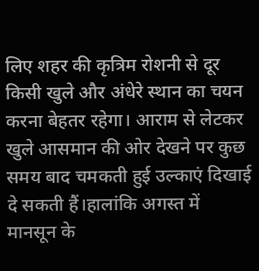लिए शहर की कृत्रिम रोशनी से दूर किसी खुले और अंधेरे स्थान का चयन करना बेहतर रहेगा। आराम से लेटकर खुले आसमान की ओर देखने पर कुछ समय बाद चमकती हुई उल्काएं दिखाई दे सकती हैं।हालांकि अगस्त में मानसून के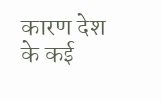कारण देश के कई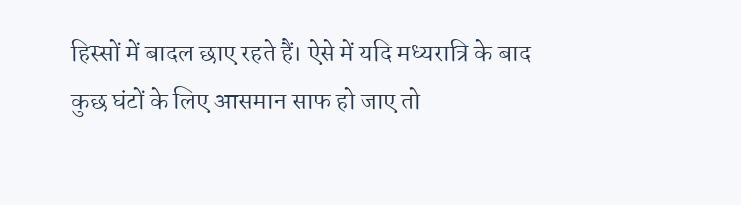हिस्सों में बादल छाए रहते हैं। ऐसे में यदि मध्यरात्रि के बाद कुछ घंटों के लिए आसमान साफ हो जाए तो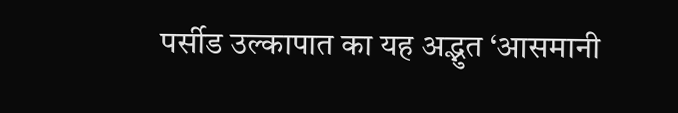पर्सीड उल्कापात का यह अद्भुत ‘आसमानी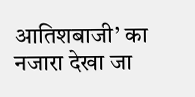आतिशबाजी’ का नजारा देखा जा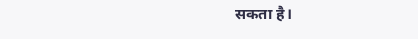सकता है।